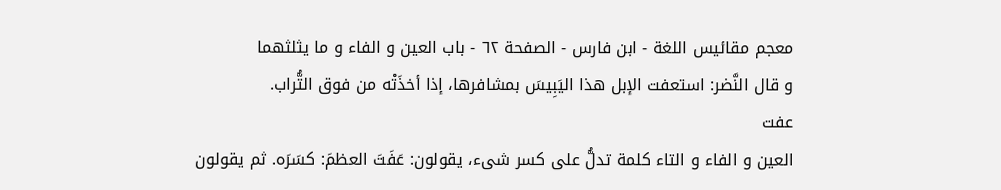معجم مقائيس اللغة - ابن فارس - الصفحة ٦٢ - باب العين و الفاء و ما يثلثهما
و قال النَّضر: استعفت الإبل هذا اليَبِيسَ بمشافرها، إذا أخذَتْه من فوق التُّراب.
عفت
العين و الفاء و التاء كلمة تدلُّ على كسر شىء، يقولون: عَفَتَ العظمَ: كسَرَه. ثم يقولون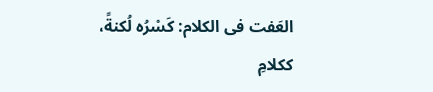العَفت فى الكلام: كَسْرُه لُكنةً، ككلامِ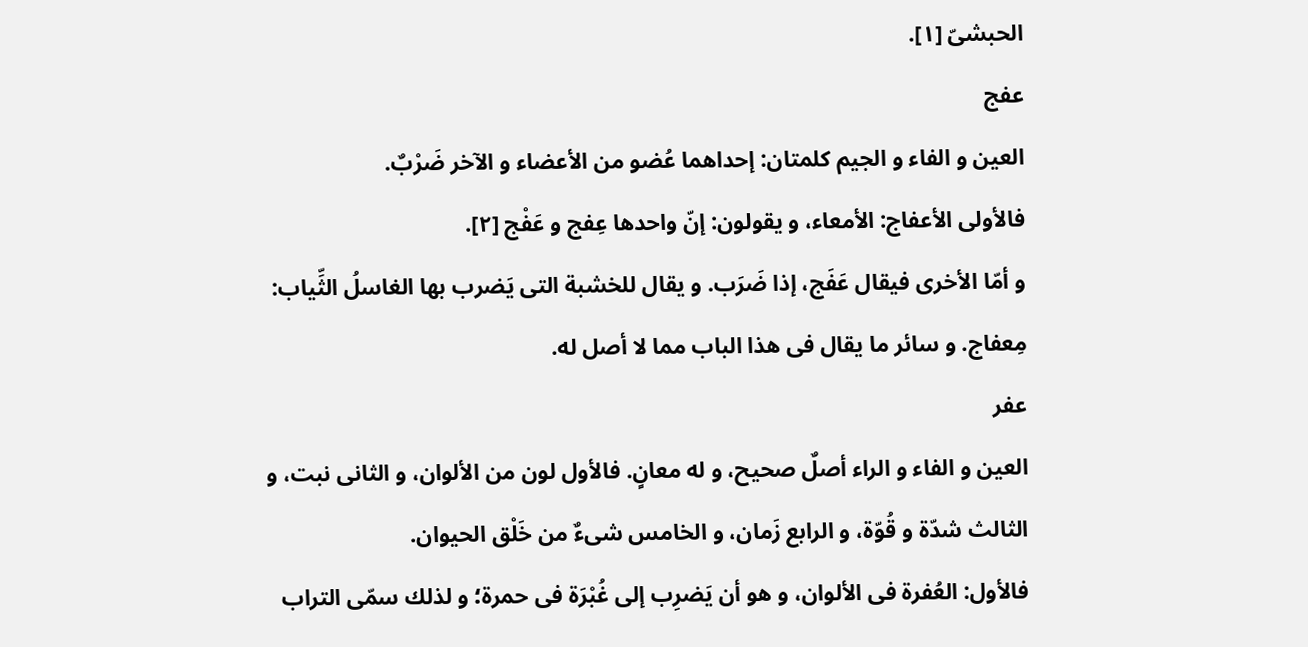الحبشىّ [١].
عفج
العين و الفاء و الجيم كلمتان: إحداهما عُضو من الأعضاء و الآخر ضَرْبٌ.
فالأولى الأعفاج: الأمعاء، و يقولون: إنّ واحدها عِفج و عَفْج [٢].
و أمّا الأخرى فيقال عَفَج، إذا ضَرَب. و يقال للخشبة التى يَضرب بها الغاسلُ الثِّياب: مِعفاج. و سائر ما يقال فى هذا الباب مما لا أصل له.
عفر
العين و الفاء و الراء أصلٌ صحيح، و له معانٍ. فالأول لون من الألوان، و الثانى نبت، و الثالث شدّة و قُوّة، و الرابع زَمان، و الخامس شىءٌ من خَلْق الحيوان.
فالأول: العُفرة فى الألوان، و هو أن يَضرِب إلى غُبْرَة فى حمرة؛ و لذلك سمّى التراب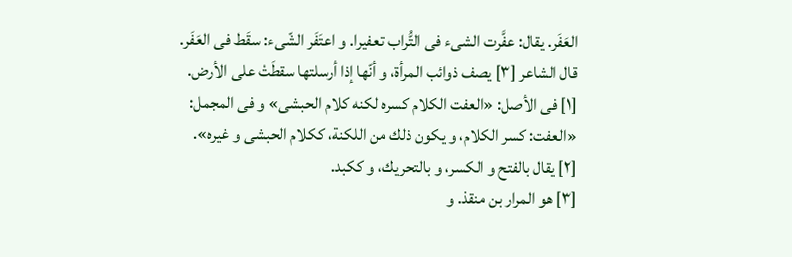العَفَر. يقال: عفَّرت الشىء فى التُّراب تعفيرا. و اعتَفَر الشّىء: سقَط فى العَفَر.
قال الشاعر [٣] يصف ذوائب المرأة، و أنّها إذا أرسلتها سقطَتْ على الأرض.
[١] فى الأصل: «العفت الكلام كسره لكنه كلام الحبشى» و فى المجمل: «العفت: كسر الكلام، و يكون ذلك من اللكنة، ككلام الحبشى و غيره».
[٢] يقال بالفتح و الكسر، و بالتحريك، و ككبد.
[٣] هو المرار بن منقذ. و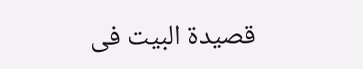قصيدة البيت فى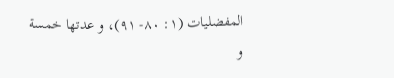المفضليات (١: ٨٠- ٩١)، و عدتها خمسة و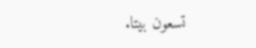تسعون بيتا.